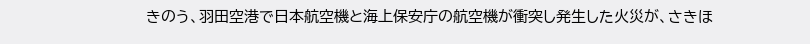きのう、羽田空港で日本航空機と海上保安庁の航空機が衝突し発生した火災が、さきほ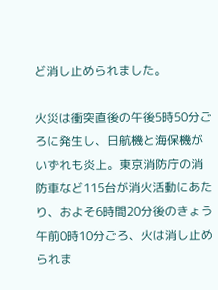ど消し止められました。

火災は衝突直後の午後5時50分ごろに発生し、日航機と海保機がいずれも炎上。東京消防庁の消防車など115台が消火活動にあたり、およそ6時間20分後のきょう午前0時10分ごろ、火は消し止められま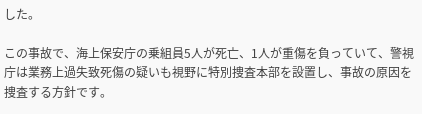した。

この事故で、海上保安庁の乗組員5人が死亡、1人が重傷を負っていて、警視庁は業務上過失致死傷の疑いも視野に特別捜査本部を設置し、事故の原因を捜査する方針です。